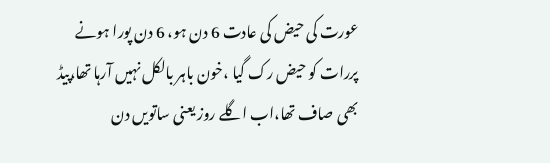عورت کی حیض کی عادت 6 دن ہو، 6 دن پورا ہونے پررات کو حیض رک گیا ،خون باہر بالکل نہیں آرہا تھا،پیڈ بھی صاف تھا،اب اگلے روز یعنی ساتویں دن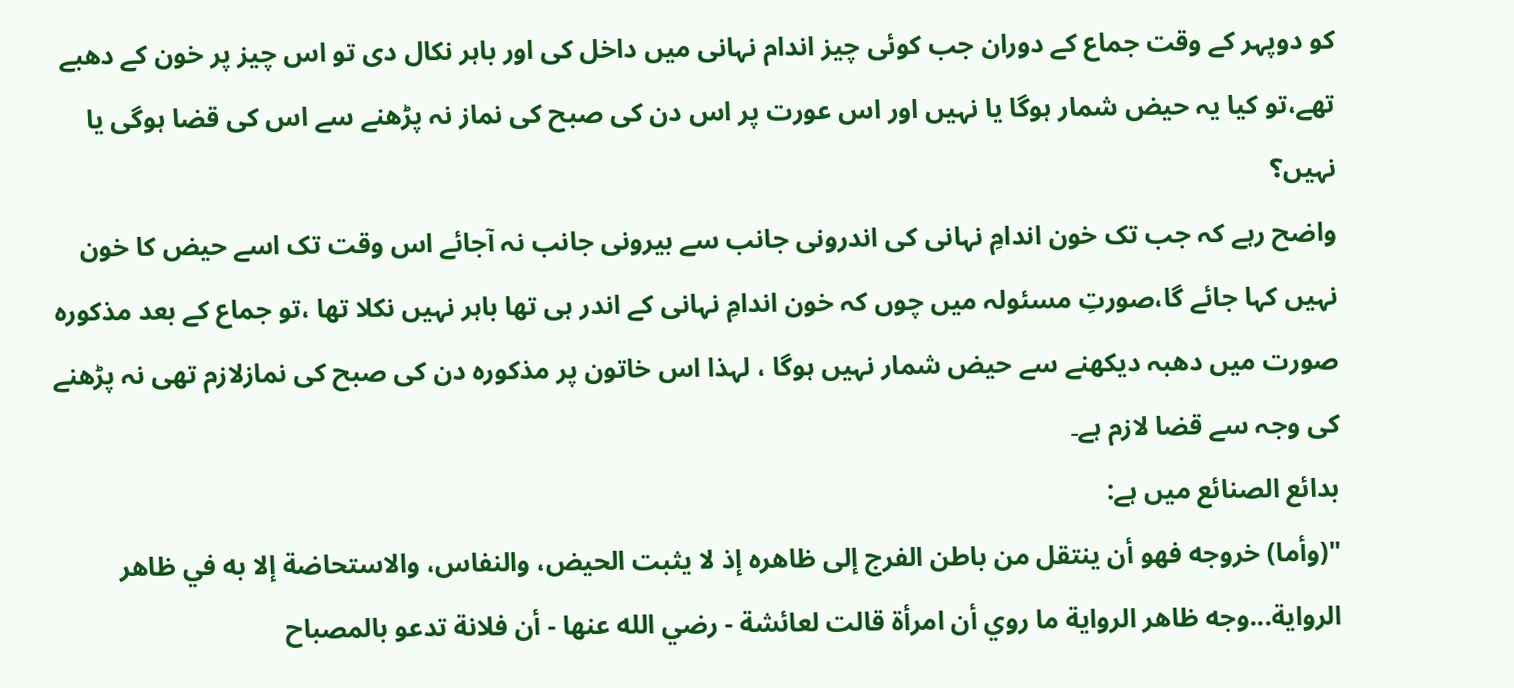کو دوپہر کے وقت جماع کے دوران جب کوئی چیز اندام نہانی میں داخل کی اور باہر نکال دی تو اس چیز پر خون کے دھبے تھے،تو کیا یہ حیض شمار ہوگا یا نہیں اور اس عورت پر اس دن کی صبح کی نماز نہ پڑھنے سے اس کی قضا ہوگی یا نہیں؟
واضح رہے کہ جب تک خون اندامِ نہانی کی اندرونی جانب سے بیرونی جانب نہ آجائے اس وقت تک اسے حیض کا خون نہیں کہا جائے گا،صورتِ مسئولہ میں چوں کہ خون اندامِ نہانی کے اندر ہی تھا باہر نہیں نکلا تھا ،تو جماع کے بعد مذکورہ صورت میں دھبہ دیکھنے سے حیض شمار نہیں ہوگا ، لہذا اس خاتون پر مذکورہ دن کی صبح کی نمازلازم تھی نہ پڑھنے کی وجہ سے قضا لازم ہے۔
بدائع الصنائع میں ہے:
"(وأما) خروجه فهو أن ينتقل من باطن الفرج إلى ظاهره إذ لا يثبت الحيض، والنفاس، والاستحاضة إلا به في ظاهر الرواية...وجه ظاهر الرواية ما روي أن امرأة قالت لعائشة - رضي الله عنها - أن فلانة تدعو بالمصباح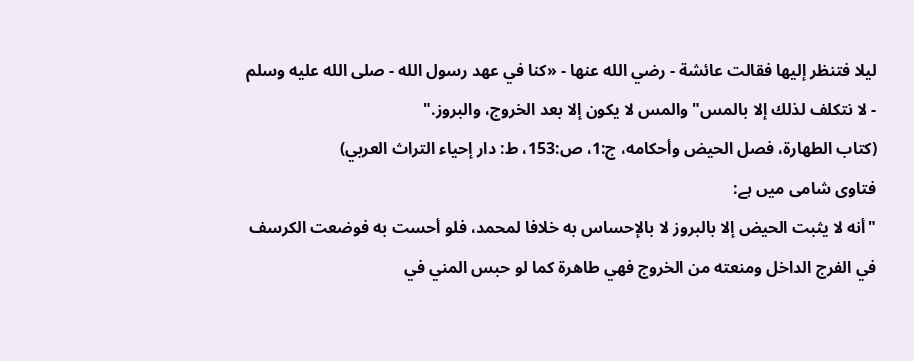ليلا فتنظر إليها فقالت عائشة - رضي الله عنها - «كنا في عهد رسول الله - صلى الله عليه وسلم - لا نتكلف لذلك إلا بالمس" والمس لا يكون إلا بعد الخروج، والبروز."
(كتاب الطهارة، فصل الحيض وأحكامه، ج:1، ص:153، ط: دار إحياء التراث العربي)
فتاوی شامی میں ہے:
"أنه لا يثبت الحيض إلا بالبروز لا بالإحساس به خلافا لمحمد، فلو أحست به فوضعت الكرسف في الفرج الداخل ومنعته من الخروج فهي طاهرة كما لو حبس المني في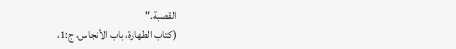القصبة."
(كتاب الطهارة، باب الأنجاس، ج:1،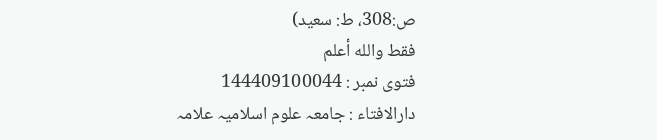ص:308، ط: سعيد)
فقط والله أعلم
فتوی نمبر : 144409100044
دارالافتاء : جامعہ علوم اسلامیہ علامہ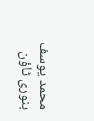محمد یوسف بنوری ٹاؤن